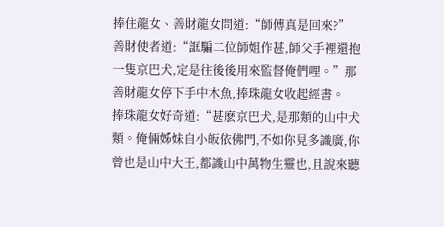捧住龍女、善財龍女問道:“師傅真是回來?”
善財使者道:“誆騙二位師姐作甚,師父手裡還抱一隻京巴犬,定是往後後用來監督俺們哩。”那善財龍女停下手中木魚,捧珠龍女收起經書。
捧珠龍女好奇道:“甚麽京巴犬,是那類的山中犬類。俺倆姊妹自小皈依佛門,不如你見多識廣,你曾也是山中大王,都識山中萬物生靈也,且說來聽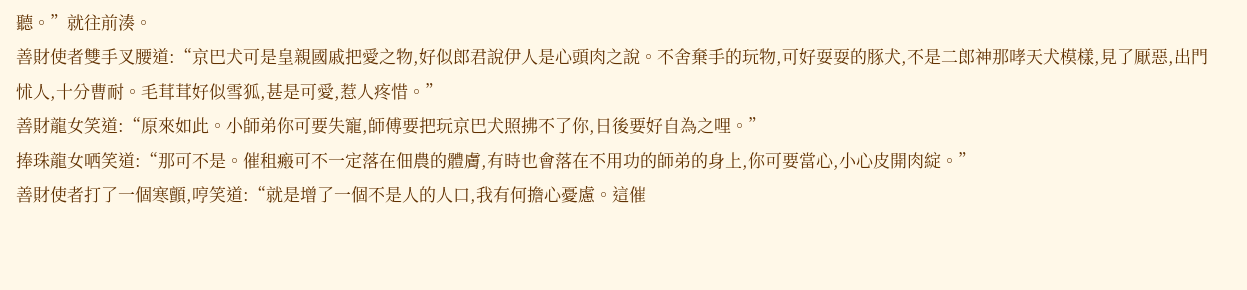聽。”就往前湊。
善財使者雙手叉腰道:“京巴犬可是皇親國戚把愛之物,好似郎君說伊人是心頭肉之說。不舍棄手的玩物,可好耍耍的豚犬,不是二郎神那哮天犬模樣,見了厭惡,出門怵人,十分曹耐。毛茸茸好似雪狐,甚是可愛,惹人疼惜。”
善財龍女笑道:“原來如此。小師弟你可要失寵,師傅要把玩京巴犬照拂不了你,日後要好自為之哩。”
捧珠龍女哂笑道:“那可不是。催租瘢可不一定落在佃農的體膚,有時也會落在不用功的師弟的身上,你可要當心,小心皮開肉綻。”
善財使者打了一個寒顫,哼笑道:“就是增了一個不是人的人口,我有何擔心憂慮。這催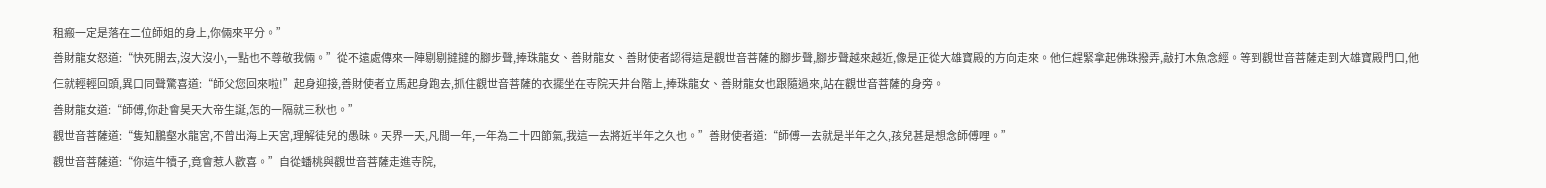租瘢一定是落在二位師姐的身上,你倆來平分。”
善財龍女怒道:“快死開去,沒大沒小,一點也不尊敬我倆。”從不遠處傳來一陣剔剔撻撻的腳步聲,捧珠龍女、善財龍女、善財使者認得這是觀世音菩薩的腳步聲,腳步聲越來越近,像是正從大雄寶殿的方向走來。他仨趕緊拿起佛珠撥弄,敲打木魚念經。等到觀世音菩薩走到大雄寶殿門口,他仨就輕輕回頭,異口同聲驚喜道:“師父您回來啦!”起身迎接,善財使者立馬起身跑去,抓住觀世音菩薩的衣擺坐在寺院天井台階上,捧珠龍女、善財龍女也跟隨過來,站在觀世音菩薩的身旁。
善財龍女道:“師傅,你赴會昊天大帝生誕,怎的一隔就三秋也。”
觀世音菩薩道:“隻知鵬壑水龍宮,不曾出海上天宮,理解徒兒的愚昧。天界一天,凡間一年,一年為二十四節氣,我這一去將近半年之久也。”善財使者道:“師傅一去就是半年之久,孩兒甚是想念師傅哩。”
觀世音菩薩道:“你這牛犢子,竟會惹人歡喜。”自從蟠桃與觀世音菩薩走進寺院,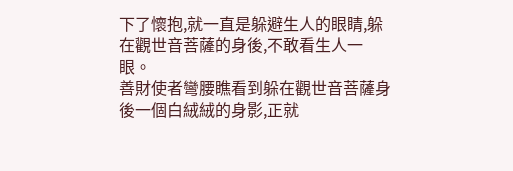下了懷抱,就一直是躲避生人的眼睛,躲在觀世音菩薩的身後,不敢看生人一眼。
善財使者彎腰瞧看到躲在觀世音菩薩身後一個白絨絨的身影,正就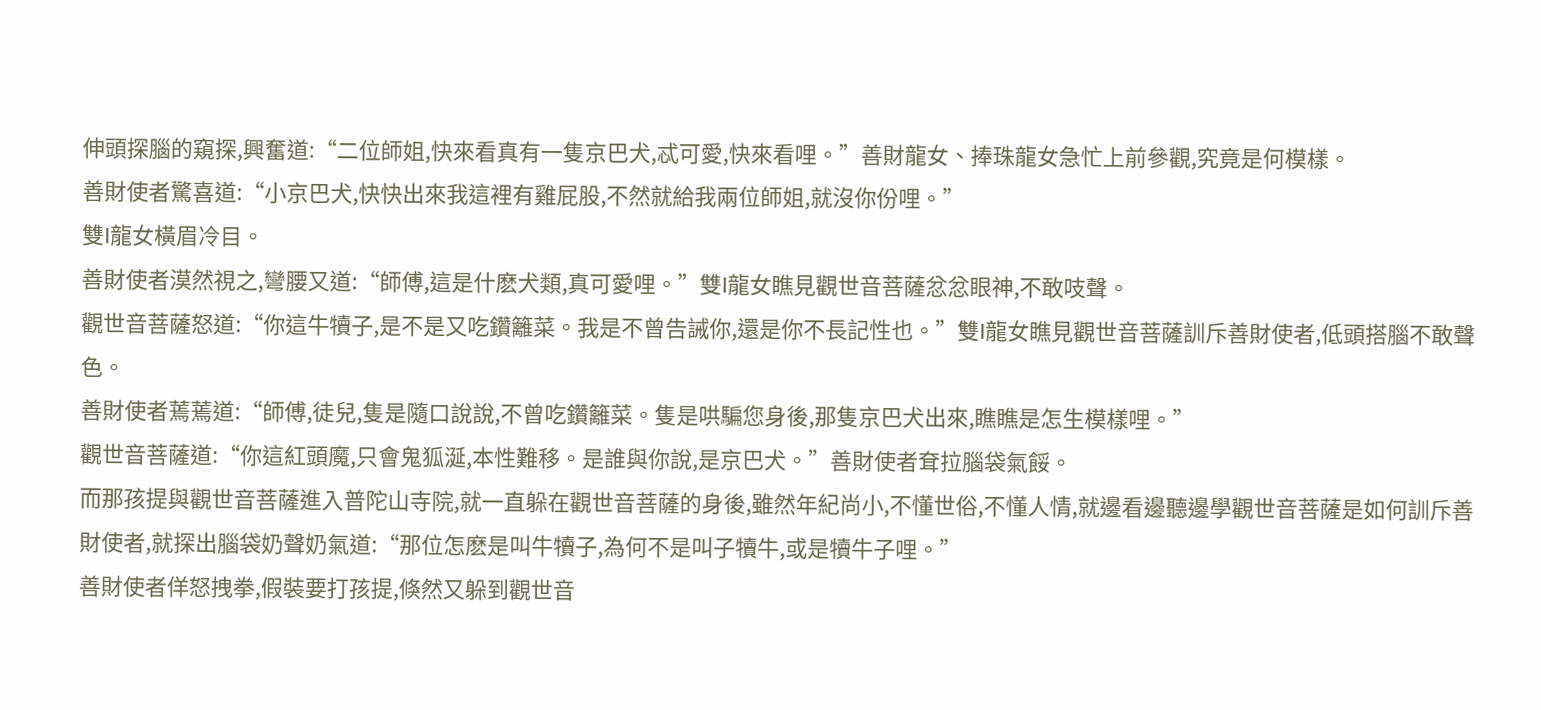伸頭探腦的窺探,興奮道:“二位師姐,快來看真有一隻京巴犬,忒可愛,快來看哩。”善財龍女、捧珠龍女急忙上前參觀,究竟是何模樣。
善財使者驚喜道:“小京巴犬,快快出來我這裡有雞屁股,不然就給我兩位師姐,就沒你份哩。”
雙I龍女橫眉冷目。
善財使者漠然視之,彎腰又道:“師傅,這是什麽犬類,真可愛哩。”雙I龍女瞧見觀世音菩薩忿忿眼神,不敢吱聲。
觀世音菩薩怒道:“你這牛犢子,是不是又吃鑽籬菜。我是不曾告誡你,還是你不長記性也。”雙I龍女瞧見觀世音菩薩訓斥善財使者,低頭搭腦不敢聲色。
善財使者蔫蔫道:“師傅,徒兒,隻是隨口說說,不曾吃鑽籬菜。隻是哄騙您身後,那隻京巴犬出來,瞧瞧是怎生模樣哩。”
觀世音菩薩道:“你這紅頭魔,只會鬼狐涎,本性難移。是誰與你說,是京巴犬。”善財使者耷拉腦袋氣餒。
而那孩提與觀世音菩薩進入普陀山寺院,就一直躲在觀世音菩薩的身後,雖然年紀尚小,不懂世俗,不懂人情,就邊看邊聽邊學觀世音菩薩是如何訓斥善財使者,就探出腦袋奶聲奶氣道:“那位怎麽是叫牛犢子,為何不是叫子犢牛,或是犢牛子哩。”
善財使者佯怒拽拳,假裝要打孩提,倏然又躲到觀世音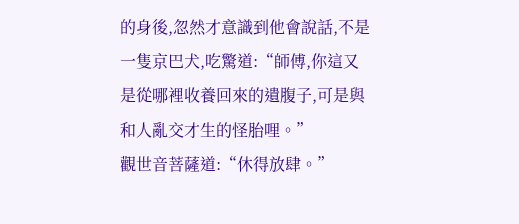的身後,忽然才意識到他會說話,不是一隻京巴犬,吃驚道:“師傅,你這又是從哪裡收養回來的遺腹子,可是與和人亂交才生的怪胎哩。”
觀世音菩薩道:“休得放肆。”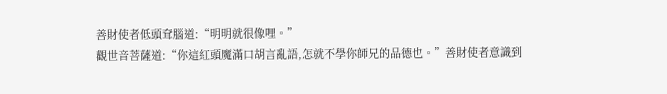善財使者低頭耷腦道:“明明就很像哩。”
觀世音菩薩道:“你這紅頭魔滿口胡言亂語,怎就不學你師兄的品德也。”善財使者意識到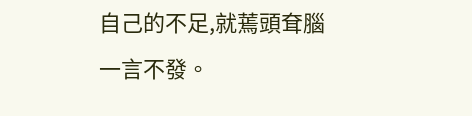自己的不足,就蔫頭耷腦一言不發。